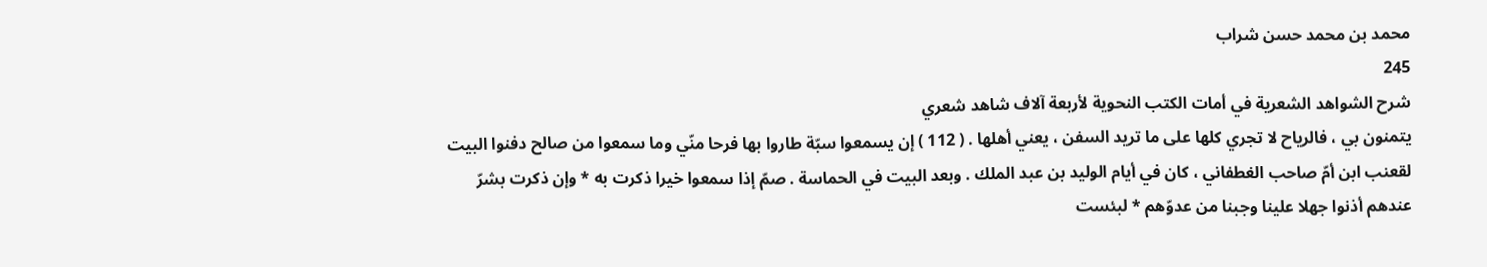محمد بن محمد حسن شراب
245
شرح الشواهد الشعرية في أمات الكتب النحوية لأربعة آلاف شاهد شعري
يتمنون بي ، فالرياح لا تجري كلها على ما تريد السفن ، يعني أهلها . ( 112 ) إن يسمعوا سبّة طاروا بها فرحا منّي وما سمعوا من صالح دفنوا البيت لقعنب ابن أمّ صاحب الغطفاني ، كان في أيام الوليد بن عبد الملك . وبعد البيت في الحماسة . صمّ إذا سمعوا خيرا ذكرت به * وإن ذكرت بشرّ عندهم أذنوا جهلا علينا وجبنا من عدوّهم * لبئست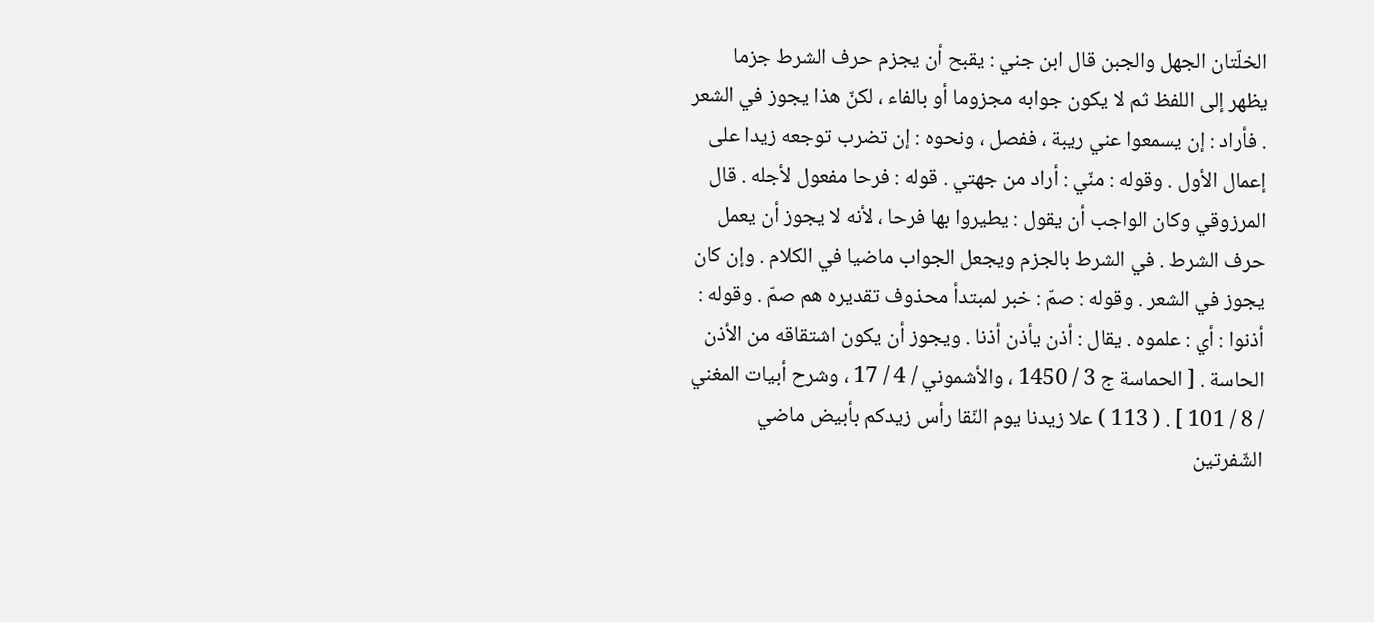الخلّتان الجهل والجبن قال ابن جني : يقبح أن يجزم حرف الشرط جزما يظهر إلى اللفظ ثم لا يكون جوابه مجزوما أو بالفاء ، لكنّ هذا يجوز في الشعر . فأراد : إن يسمعوا عني ريبة ، ففصل ، ونحوه : إن تضرب توجعه زيدا على إعمال الأول . وقوله : منّي : أراد من جهتي . قوله : فرحا مفعول لأجله . قال المرزوقي وكان الواجب أن يقول : يطيروا بها فرحا ، لأنه لا يجوز أن يعمل حرف الشرط . في الشرط بالجزم ويجعل الجواب ماضيا في الكلام . وإن كان يجوز في الشعر . وقوله : صمّ : خبر لمبتدأ محذوف تقديره هم صمّ . وقوله : أذنوا : أي : علموه . يقال : أذن يأذن أذنا . ويجوز أن يكون اشتقاقه من الأذن الحاسة . [ الحماسة ج 3 / 1450 ، والأشموني / 4 / 17 ، وشرح أبيات المغني / 8 / 101 ] . ( 113 ) علا زيدنا يوم النّقا رأس زيدكم بأبيض ماضي الشّفرتين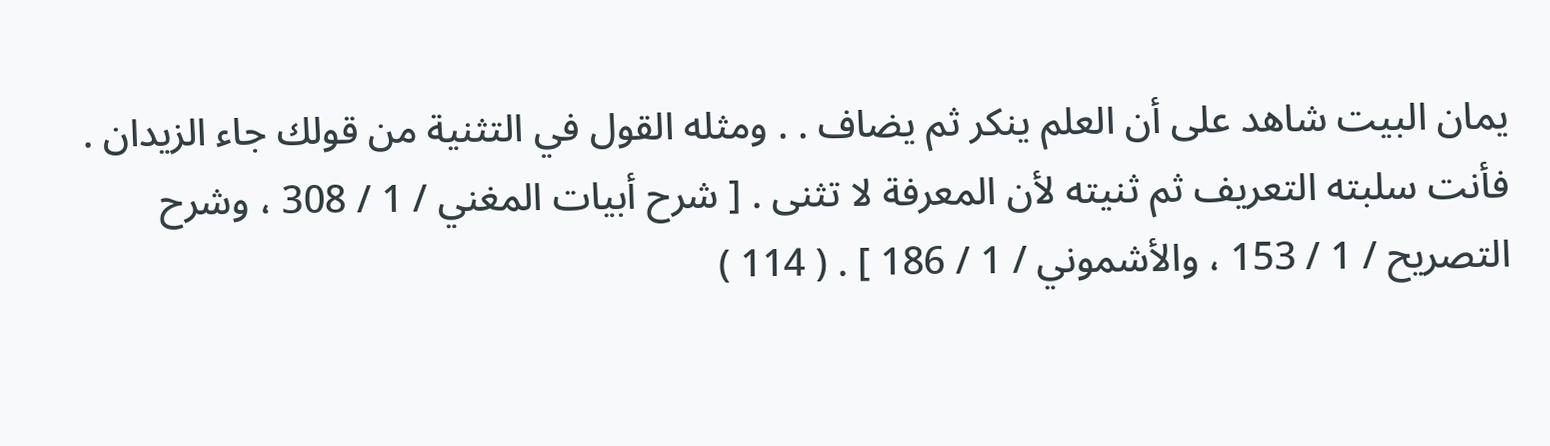يمان البيت شاهد على أن العلم ينكر ثم يضاف . . ومثله القول في التثنية من قولك جاء الزيدان . فأنت سلبته التعريف ثم ثنيته لأن المعرفة لا تثنى . [ شرح أبيات المغني / 1 / 308 ، وشرح التصريح / 1 / 153 ، والأشموني / 1 / 186 ] . ( 114 )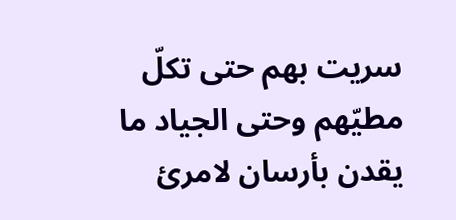سريت بهم حتى تكلّ مطيّهم وحتى الجياد ما يقدن بأرسان لامرئ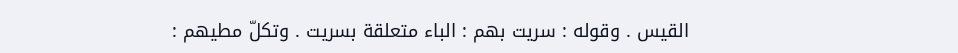القيس . وقوله : سريت بهم : الباء متعلقة بسريت . وتكلّ مطيهم :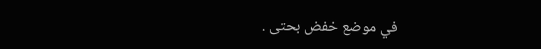في موضع خفض بحتى .